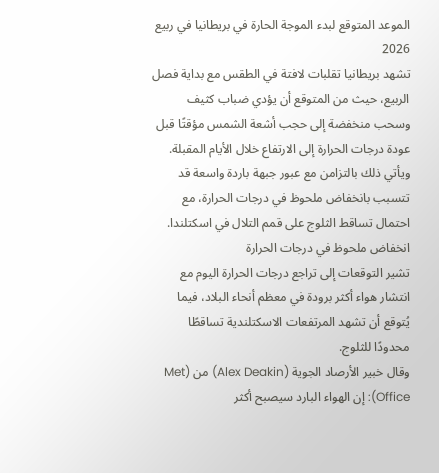الموعد المتوقع لبدء الموجة الحارة في بريطانيا في ربيع 2026
تشهد بريطانيا تقلبات لافتة في الطقس مع بداية فصل الربيع، حيث من المتوقع أن يؤدي ضباب كثيف وسحب منخفضة إلى حجب أشعة الشمس مؤقتًا قبل عودة درجات الحرارة إلى الارتفاع خلال الأيام المقبلة.
ويأتي ذلك بالتزامن مع عبور جبهة باردة واسعة قد تتسبب بانخفاض ملحوظ في درجات الحرارة، مع احتمال تساقط الثلوج على قمم التلال في اسكتلندا.
انخفاض ملحوظ في درجات الحرارة
تشير التوقعات إلى تراجع درجات الحرارة اليوم مع انتشار هواء أكثر برودة في معظم أنحاء البلاد، فيما يُتوقع أن تشهد المرتفعات الاسكتلندية تساقطًا محدودًا للثلوج.
وقال خبير الأرصاد الجوية (Alex Deakin) من (Met Office): إن الهواء البارد سيصبح أكثر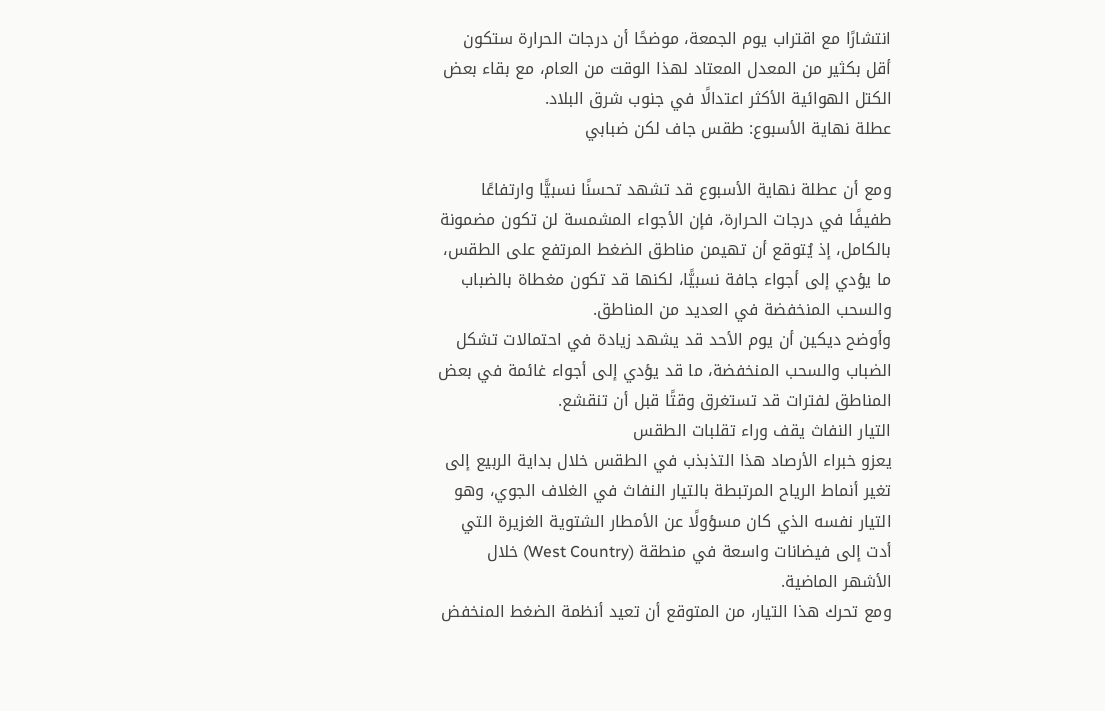انتشارًا مع اقتراب يوم الجمعة، موضحًا أن درجات الحرارة ستكون أقل بكثير من المعدل المعتاد لهذا الوقت من العام، مع بقاء بعض الكتل الهوائية الأكثر اعتدالًا في جنوب شرق البلاد.
عطلة نهاية الأسبوع: طقس جاف لكن ضبابي

ومع أن عطلة نهاية الأسبوع قد تشهد تحسنًا نسبيًّا وارتفاعًا طفيفًا في درجات الحرارة، فإن الأجواء المشمسة لن تكون مضمونة بالكامل، إذ يُتوقع أن تهيمن مناطق الضغط المرتفع على الطقس، ما يؤدي إلى أجواء جافة نسبيًّا، لكنها قد تكون مغطاة بالضباب والسحب المنخفضة في العديد من المناطق.
وأوضح ديكين أن يوم الأحد قد يشهد زيادة في احتمالات تشكل الضباب والسحب المنخفضة، ما قد يؤدي إلى أجواء غائمة في بعض المناطق لفترات قد تستغرق وقتًا قبل أن تنقشع.
التيار النفاث يقف وراء تقلبات الطقس
يعزو خبراء الأرصاد هذا التذبذب في الطقس خلال بداية الربيع إلى تغير أنماط الرياح المرتبطة بالتيار النفاث في الغلاف الجوي، وهو التيار نفسه الذي كان مسؤولًا عن الأمطار الشتوية الغزيرة التي أدت إلى فيضانات واسعة في منطقة (West Country) خلال الأشهر الماضية.
ومع تحرك هذا التيار، من المتوقع أن تعيد أنظمة الضغط المنخفض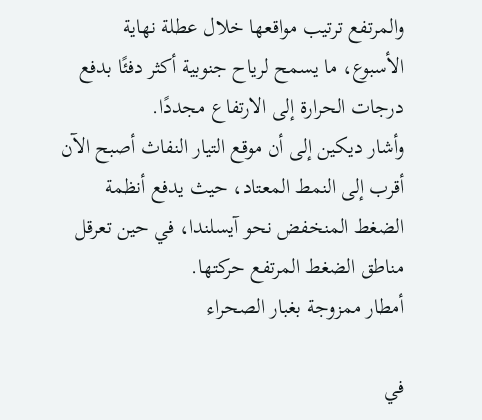والمرتفع ترتيب مواقعها خلال عطلة نهاية الأسبوع، ما يسمح لرياح جنوبية أكثر دفئًا بدفع درجات الحرارة إلى الارتفاع مجددًا.
وأشار ديكين إلى أن موقع التيار النفاث أصبح الآن أقرب إلى النمط المعتاد، حيث يدفع أنظمة الضغط المنخفض نحو آيسلندا، في حين تعرقل مناطق الضغط المرتفع حركتها.
أمطار ممزوجة بغبار الصحراء

في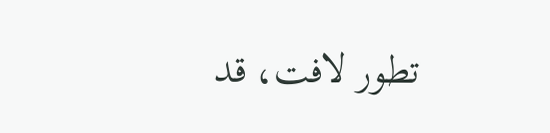تطور لافت، قد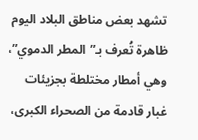تشهد بعض مناطق البلاد اليوم ظاهرة تُعرف بـ”المطر الدموي”، وهي أمطار مختلطة بجزيئات غبار قادمة من الصحراء الكبرى،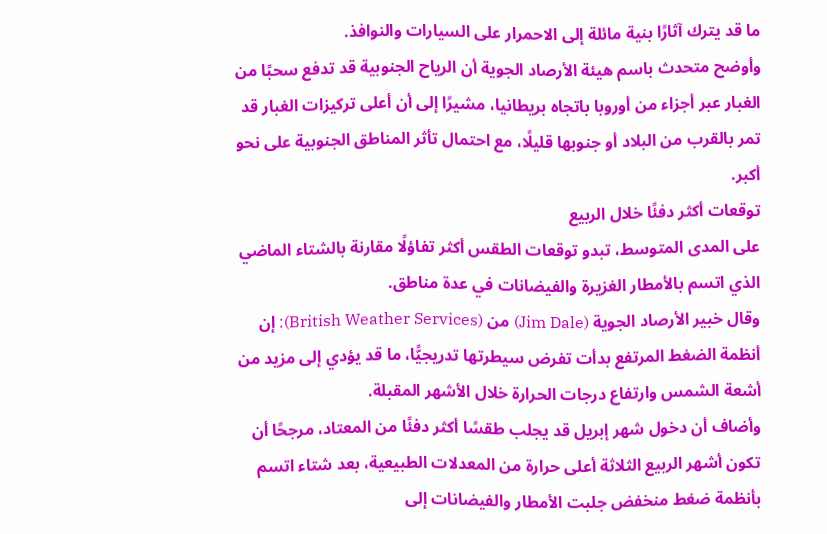ما قد يترك آثارًا بنية مائلة إلى الاحمرار على السيارات والنوافذ.
وأوضح متحدث باسم هيئة الأرصاد الجوية أن الرياح الجنوبية قد تدفع سحبًا من الغبار عبر أجزاء من أوروبا باتجاه بريطانيا، مشيرًا إلى أن أعلى تركيزات الغبار قد تمر بالقرب من البلاد أو جنوبها قليلًا، مع احتمال تأثر المناطق الجنوبية على نحو أكبر.
توقعات أكثر دفئًا خلال الربيع
على المدى المتوسط، تبدو توقعات الطقس أكثر تفاؤلًا مقارنة بالشتاء الماضي الذي اتسم بالأمطار الغزيرة والفيضانات في عدة مناطق.
وقال خبير الأرصاد الجوية (Jim Dale) من (British Weather Services): إن أنظمة الضغط المرتفع بدأت تفرض سيطرتها تدريجيًّا، ما قد يؤدي إلى مزيد من أشعة الشمس وارتفاع درجات الحرارة خلال الأشهر المقبلة.
وأضاف أن دخول شهر إبريل قد يجلب طقسًا أكثر دفئًا من المعتاد، مرجحًا أن تكون أشهر الربيع الثلاثة أعلى حرارة من المعدلات الطبيعية، بعد شتاء اتسم بأنظمة ضغط منخفض جلبت الأمطار والفيضانات إلى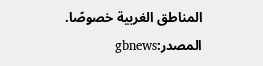المناطق الغربية خصوصًا.
المصدر:gbnews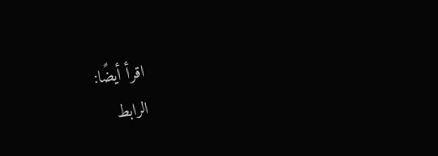اقرأ أيضًا:
الرابط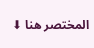المختصر هنا ⬇